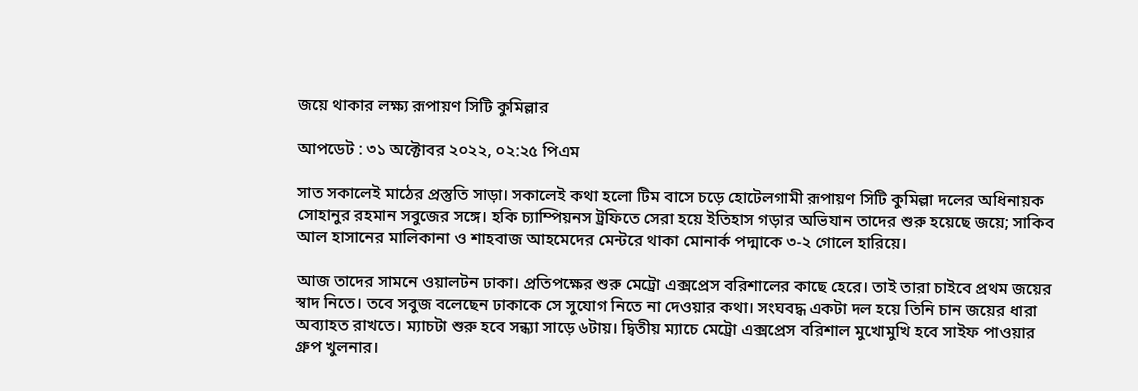জয়ে থাকার লক্ষ্য রূপায়ণ সিটি কুমিল্লার

আপডেট : ৩১ অক্টোবর ২০২২, ০২:২৫ পিএম

সাত সকালেই মাঠের প্রস্তুতি সাড়া। সকালেই কথা হলো টিম বাসে চড়ে হোটেলগামী রূপায়ণ সিটি কুমিল্লা দলের অধিনায়ক সোহানুর রহমান সবুজের সঙ্গে। হকি চ্যাম্পিয়নস ট্রফিতে সেরা হয়ে ইতিহাস গড়ার অভিযান তাদের শুরু হয়েছে জয়ে; সাকিব আল হাসানের মালিকানা ও শাহবাজ আহমেদের মেন্টরে থাকা মোনার্ক পদ্মাকে ৩-২ গোলে হারিয়ে।

আজ তাদের সামনে ওয়ালটন ঢাকা। প্রতিপক্ষের শুরু মেট্রো এক্সপ্রেস বরিশালের কাছে হেরে। তাই তারা চাইবে প্রথম জয়ের স্বাদ নিতে। তবে সবুজ বলেছেন ঢাকাকে সে সুযোগ নিতে না দেওয়ার কথা। সংঘবদ্ধ একটা দল হয়ে তিনি চান জয়ের ধারা অব্যাহত রাখতে। ম্যাচটা শুরু হবে সন্ধ্যা সাড়ে ৬টায়। দ্বিতীয় ম্যাচে মেট্রো এক্সপ্রেস বরিশাল মুখোমুখি হবে সাইফ পাওয়ার গ্রুপ খুলনার।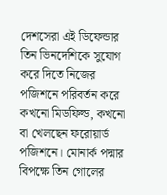দেশসেরা এই ডিফেন্ডার তিন ভিনদেশিকে সুযোগ করে দিতে নিজের পজিশনে পরিবর্তন করে কখনো মিডফিল্ড, কখনো বা খেলছেন ফরোয়ার্ড পজিশনে। মোনার্ক পদ্মার বিপক্ষে তিন গোলের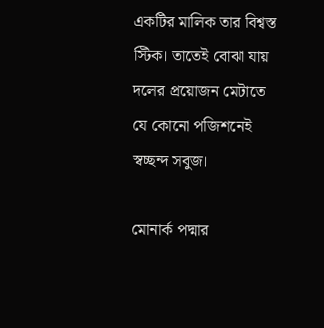একটির মালিক তার বিশ্বস্ত স্টিক। তাতেই বোঝা যায় দলের প্রয়োজন মেটাতে যে কোনো পজিশনেই স্বচ্ছন্দ সবুজ।

মোনার্ক পদ্মার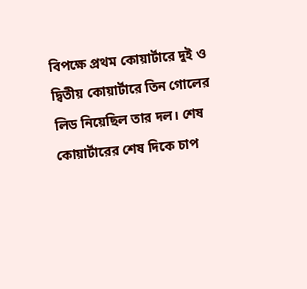বিপক্ষে প্রথম কোয়ার্টারে দুই ও দ্বিতীয় কোয়ার্টারে তিন গোলের লিড নিয়েছিল তার দল। শেষ কোয়ার্টারের শেষ দিকে চাপ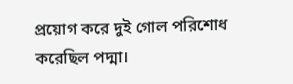প্রয়োগ করে দুই গোল পরিশোধ করেছিল পদ্মা।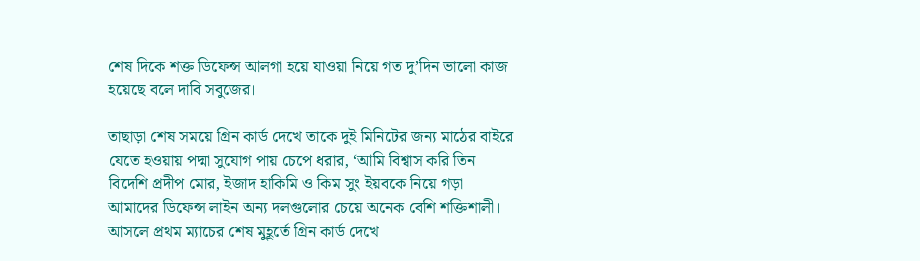শেষ দিকে শক্ত ডিফেন্স আলগা হয়ে যাওয়া নিয়ে গত দু’দিন ভালো কাজ হয়েছে বলে দাবি সবুজের।

তাছাড়া শেষ সময়ে গ্রিন কার্ড দেখে তাকে দুই মিনিটের জন্য মাঠের বাইরে যেতে হওয়ায় পদ্মা সুযোগ পায় চেপে ধরার, ‘আমি বিশ্বাস করি তিন বিদেশি প্রদীপ মোর, ইজাদ হাকিমি ও কিম সুং ইয়বকে নিয়ে গড়া আমাদের ডিফেন্স লাইন অন্য দলগুলোর চেয়ে অনেক বেশি শক্তিশালী। আসলে প্রথম ম্যাচের শেষ মুহূর্তে গ্রিন কার্ড দেখে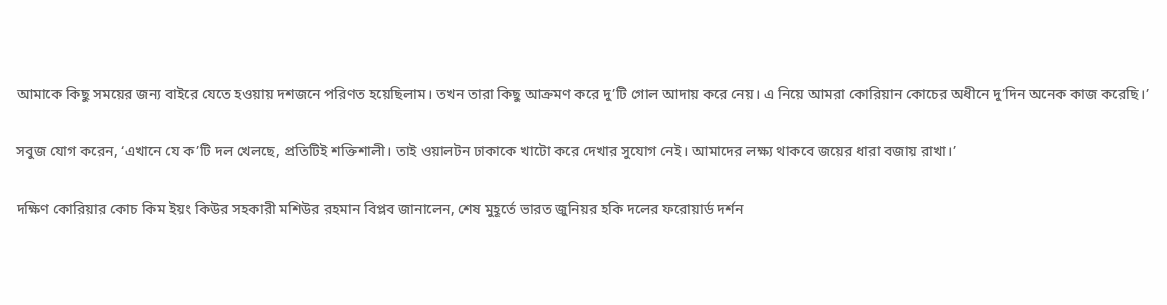আমাকে কিছু সময়ের জন্য বাইরে যেতে হওয়ায় দশজনে পরিণত হয়েছিলাম। তখন তারা কিছু আক্রমণ করে দু’টি গোল আদায় করে নেয়। এ নিয়ে আমরা কোরিয়ান কোচের অধীনে দু’দিন অনেক কাজ করেছি।’

সবুজ যোগ করেন, ‘এখানে যে ক’টি দল খেলছে, প্রতিটিই শক্তিশালী। তাই ওয়ালটন ঢাকাকে খাটো করে দেখার সুযোগ নেই। আমাদের লক্ষ্য থাকবে জয়ের ধারা বজায় রাখা।’

দক্ষিণ কোরিয়ার কোচ কিম ইয়ং কিউর সহকারী মশিউর রহমান বিপ্লব জানালেন, শেষ মুহূর্তে ভারত জুনিয়র হকি দলের ফরোয়ার্ড দর্শন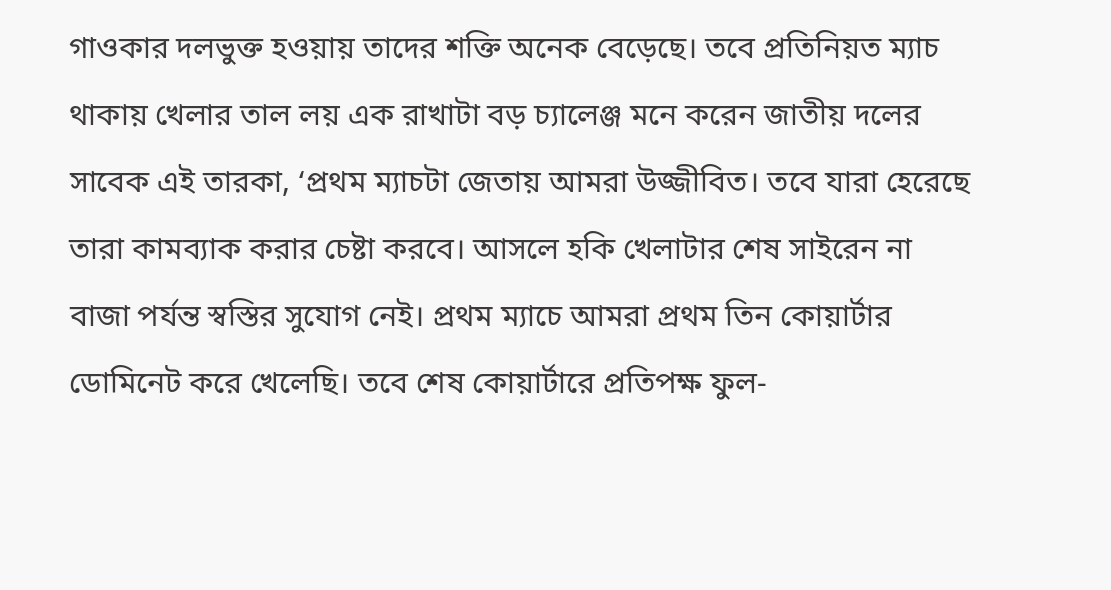গাওকার দলভুক্ত হওয়ায় তাদের শক্তি অনেক বেড়েছে। তবে প্রতিনিয়ত ম্যাচ থাকায় খেলার তাল লয় এক রাখাটা বড় চ্যালেঞ্জ মনে করেন জাতীয় দলের সাবেক এই তারকা, ‘প্রথম ম্যাচটা জেতায় আমরা উজ্জীবিত। তবে যারা হেরেছে তারা কামব্যাক করার চেষ্টা করবে। আসলে হকি খেলাটার শেষ সাইরেন না বাজা পর্যন্ত স্বস্তির সুযোগ নেই। প্রথম ম্যাচে আমরা প্রথম তিন কোয়ার্টার ডোমিনেট করে খেলেছি। তবে শেষ কোয়ার্টারে প্রতিপক্ষ ফুল-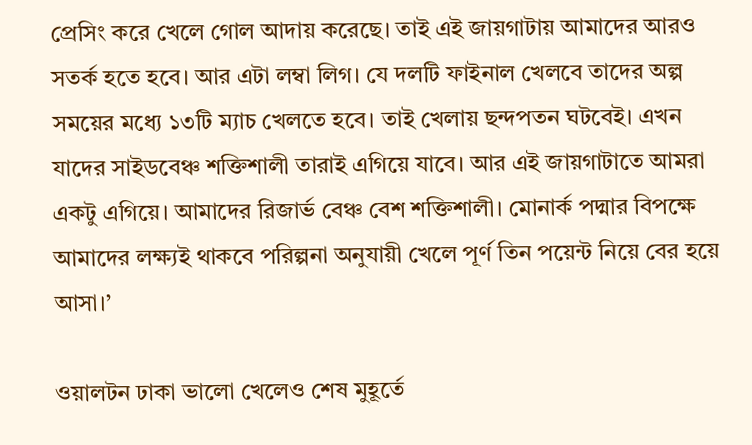প্রেসিং করে খেলে গোল আদায় করেছে। তাই এই জায়গাটায় আমাদের আরও সতর্ক হতে হবে। আর এটা লম্বা লিগ। যে দলটি ফাইনাল খেলবে তাদের অল্প সময়ের মধ্যে ১৩টি ম্যাচ খেলতে হবে। তাই খেলায় ছন্দপতন ঘটবেই। এখন যাদের সাইডবেঞ্চ শক্তিশালী তারাই এগিয়ে যাবে। আর এই জায়গাটাতে আমরা একটু এগিয়ে। আমাদের রিজার্ভ বেঞ্চ বেশ শক্তিশালী। মোনার্ক পদ্মার বিপক্ষে আমাদের লক্ষ্যই থাকবে পরিল্পনা অনুযায়ী খেলে পূর্ণ তিন পয়েন্ট নিয়ে বের হয়ে আসা।’

ওয়ালটন ঢাকা ভালো খেলেও শেষ মুহূর্তে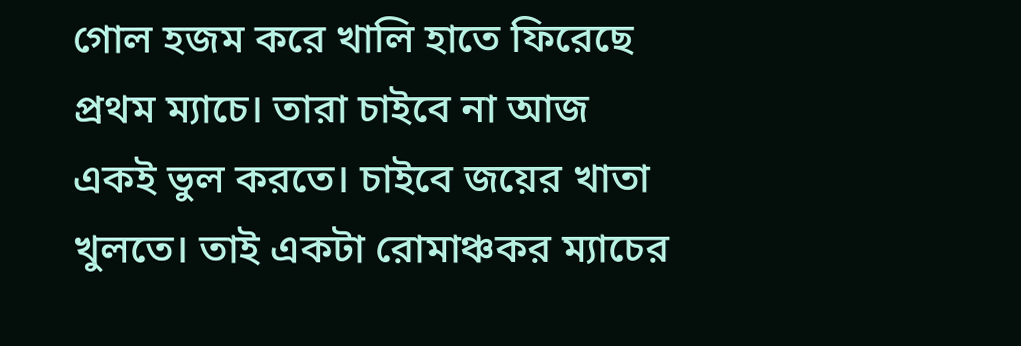গোল হজম করে খালি হাতে ফিরেছে প্রথম ম্যাচে। তারা চাইবে না আজ একই ভুল করতে। চাইবে জয়ের খাতা খুলতে। তাই একটা রোমাঞ্চকর ম্যাচের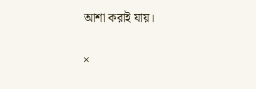আশা করাই যায়।

×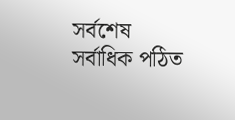সর্বশেষ সর্বাধিক পঠিত